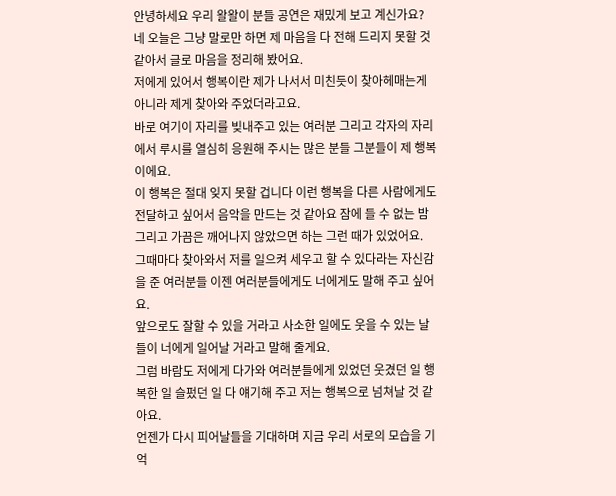안녕하세요 우리 왈왈이 분들 공연은 재밌게 보고 계신가요?
네 오늘은 그냥 말로만 하면 제 마음을 다 전해 드리지 못할 것 같아서 글로 마음을 정리해 봤어요.
저에게 있어서 행복이란 제가 나서서 미친듯이 찾아헤매는게 아니라 제게 찾아와 주었더라고요.
바로 여기이 자리를 빚내주고 있는 여러분 그리고 각자의 자리에서 루시를 열심히 응원해 주시는 많은 분들 그분들이 제 행복이에요.
이 행복은 절대 잊지 못할 겁니다 이런 행복을 다른 사람에게도 전달하고 싶어서 음악을 만드는 것 같아요 잠에 들 수 없는 밤 그리고 가끔은 깨어나지 않았으면 하는 그런 때가 있었어요.
그때마다 찾아와서 저를 일으켜 세우고 할 수 있다라는 자신감을 준 여러분들 이젠 여러분들에게도 너에게도 말해 주고 싶어요.
앞으로도 잘할 수 있을 거라고 사소한 일에도 웃을 수 있는 날들이 너에게 일어날 거라고 말해 줄게요.
그럼 바람도 저에게 다가와 여러분들에게 있었던 웃겼던 일 행복한 일 슬펐던 일 다 얘기해 주고 저는 행복으로 넘쳐날 것 같아요.
언젠가 다시 피어날들을 기대하며 지금 우리 서로의 모습을 기억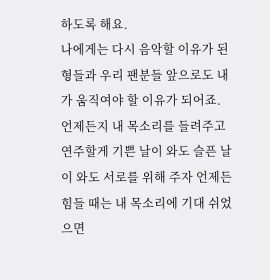하도록 해요.
나에게는 다시 음악할 이유가 된 형들과 우리 팬분들 앞으로도 내가 움직여야 할 이유가 되어죠.
언제든지 내 목소리를 들려주고 연주할게 기쁜 날이 와도 슬픈 날이 와도 서로를 위해 주자 언제든 힘들 때는 내 목소리에 기대 쉬었으면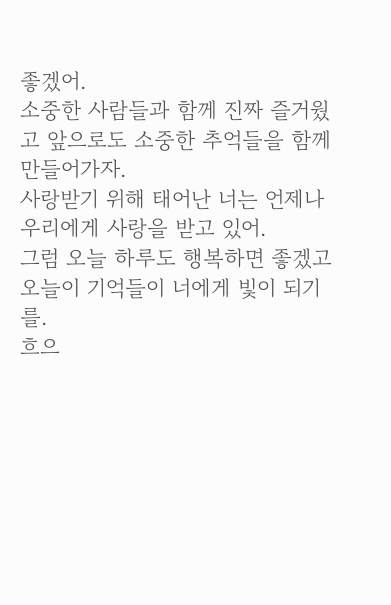좋겠어.
소중한 사람들과 함께 진짜 즐거웠고 앞으로도 소중한 추억들을 함께 만들어가자.
사랑받기 위해 태어난 너는 언제나 우리에게 사랑을 받고 있어.
그럼 오늘 하루도 행복하면 좋겠고 오늘이 기억들이 너에게 빛이 되기를.
흐으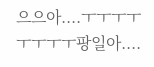으으아....ㅜㅜㅜㅜㅜㅜㅜㅜ팡일아....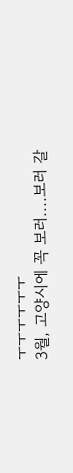ㅜㅜㅜㅜㅜㅜ
3월, 고양시에 꼭 보러....보러 갈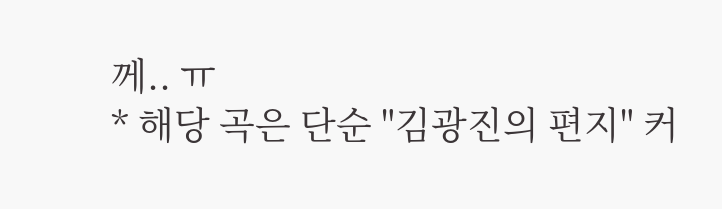께.. ㅠ
* 해당 곡은 단순 "김광진의 편지" 커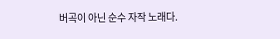버곡이 아닌 순수 자작 노래다.